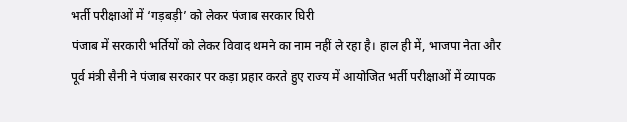भर्ती परीक्षाओं में ‘गड़बड़ी’ को लेकर पंजाब सरकार घिरी
पंजाब में सरकारी भर्तियों को लेकर विवाद थमने का नाम नहीं ले रहा है। हाल ही में, भाजपा नेता और पूर्व मंत्री सैनी ने पंजाब सरकार पर कड़ा प्रहार करते हुए राज्य में आयोजित भर्ती परीक्षाओं में व्यापक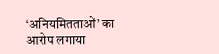‘अनियमितताओं’ का आरोप लगाया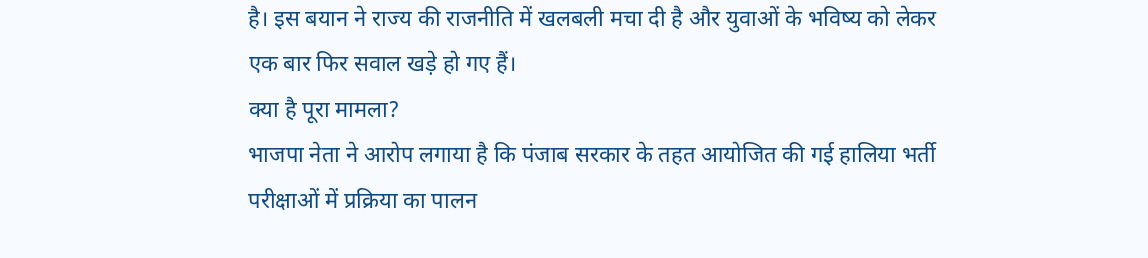है। इस बयान ने राज्य की राजनीति में खलबली मचा दी है और युवाओं के भविष्य को लेकर एक बार फिर सवाल खड़े हो गए हैं।
क्या है पूरा मामला?
भाजपा नेता ने आरोप लगाया है कि पंजाब सरकार के तहत आयोजित की गई हालिया भर्ती परीक्षाओं में प्रक्रिया का पालन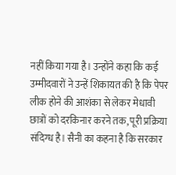नहीं किया गया है। उन्होंने कहा कि कई उम्मीदवारों ने उन्हें शिकायत की है कि पेपर लीक होने की आशंका से लेकर मेधावी छात्रों को दरकिनार करने तक, पूरी प्रक्रिया संदिग्ध है। सैनी का कहना है कि सरकार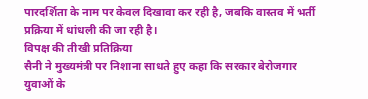पारदर्शिता के नाम पर केवल दिखावा कर रही है, जबकि वास्तव में भर्ती प्रक्रिया में धांधली की जा रही है।
विपक्ष की तीखी प्रतिक्रिया
सैनी ने मुख्यमंत्री पर निशाना साधते हुए कहा कि सरकार बेरोजगार युवाओं के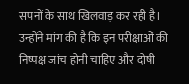सपनों के साथ खिलवाड़ कर रही है। उन्होंने मांग की है कि इन परीक्षाओं की निष्पक्ष जांच होनी चाहिए और दोषी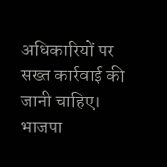अधिकारियों पर सख्त कार्रवाई की जानी चाहिए। भाजपा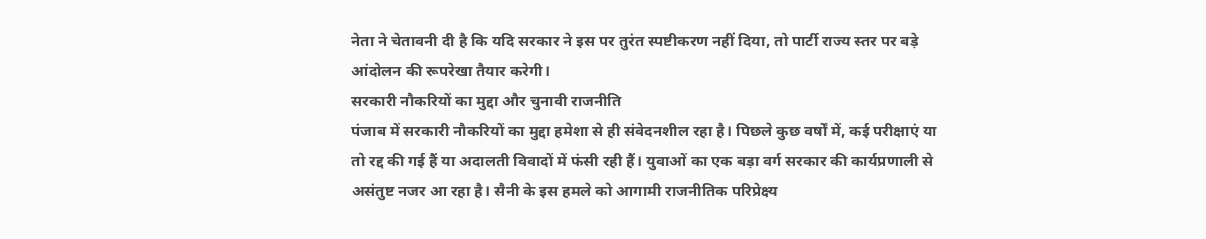नेता ने चेतावनी दी है कि यदि सरकार ने इस पर तुरंत स्पष्टीकरण नहीं दिया, तो पार्टी राज्य स्तर पर बड़े आंदोलन की रूपरेखा तैयार करेगी।
सरकारी नौकरियों का मुद्दा और चुनावी राजनीति
पंजाब में सरकारी नौकरियों का मुद्दा हमेशा से ही संवेदनशील रहा है। पिछले कुछ वर्षों में, कई परीक्षाएं या तो रद्द की गई हैं या अदालती विवादों में फंसी रही हैं। युवाओं का एक बड़ा वर्ग सरकार की कार्यप्रणाली से असंतुष्ट नजर आ रहा है। सैनी के इस हमले को आगामी राजनीतिक परिप्रेक्ष्य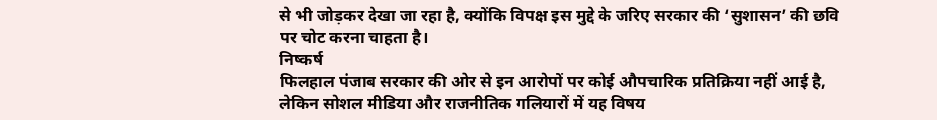से भी जोड़कर देखा जा रहा है, क्योंकि विपक्ष इस मुद्दे के जरिए सरकार की ‘सुशासन’ की छवि पर चोट करना चाहता है।
निष्कर्ष
फिलहाल पंजाब सरकार की ओर से इन आरोपों पर कोई औपचारिक प्रतिक्रिया नहीं आई है, लेकिन सोशल मीडिया और राजनीतिक गलियारों में यह विषय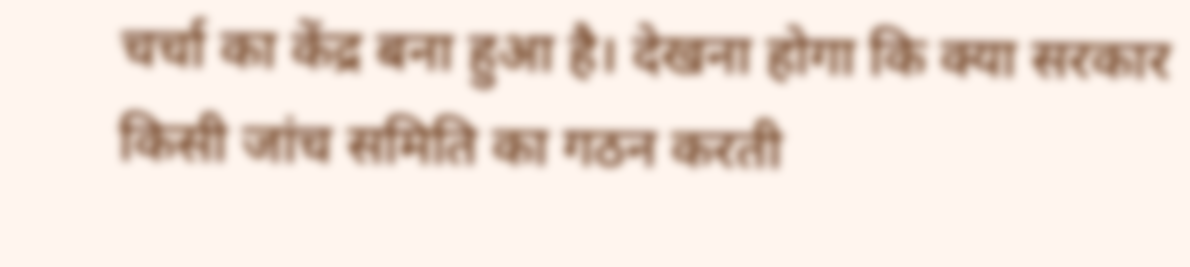चर्चा का केंद्र बना हुआ है। देखना होगा कि क्या सरकार किसी जांच समिति का गठन करती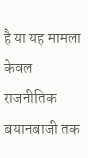है या यह मामला केवल राजनीतिक बयानबाजी तक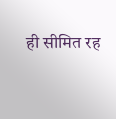ही सीमित रह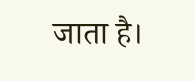जाता है।